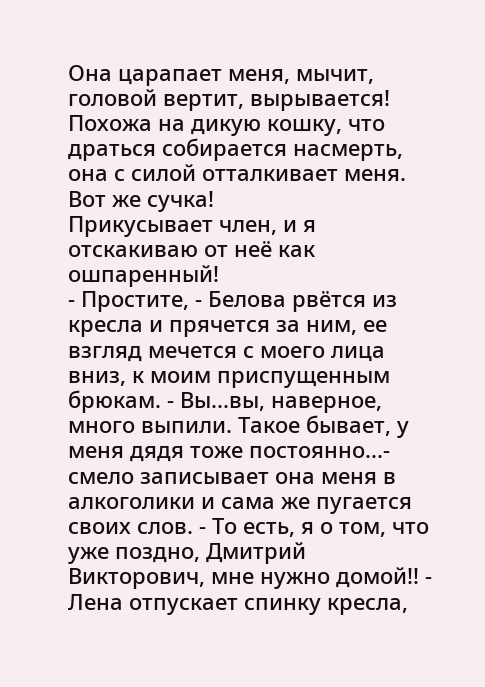Она царапает меня, мычит, головой вертит, вырывается! Похожа на дикую кошку, что драться собирается насмерть, она с силой отталкивает меня.
Вот же сучка!
Прикусывает член, и я отскакиваю от неё как ошпаренный!
- Простите, - Белова рвётся из кресла и прячется за ним, ее взгляд мечется с моего лица вниз, к моим приспущенным брюкам. - Вы...вы, наверное, много выпили. Такое бывает, у меня дядя тоже постоянно...- смело записывает она меня в алкоголики и сама же пугается своих слов. - То есть, я о том, что уже поздно, Дмитрий Викторович, мне нужно домой!! - Лена отпускает спинку кресла,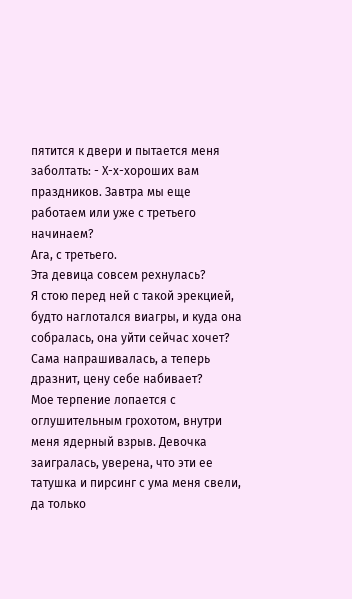пятится к двери и пытается меня заболтать: - Х-х-хороших вам праздников. Завтра мы еще работаем или уже с третьего начинаем?
Ага, с третьего.
Эта девица совсем рехнулась?
Я стою перед ней с такой эрекцией, будто наглотался виагры, и куда она собралась, она уйти сейчас хочет? Сама напрашивалась, а теперь дразнит, цену себе набивает?
Мое терпение лопается с оглушительным грохотом, внутри меня ядерный взрыв. Девочка заигралась, уверена, что эти ее татушка и пирсинг с ума меня свели, да только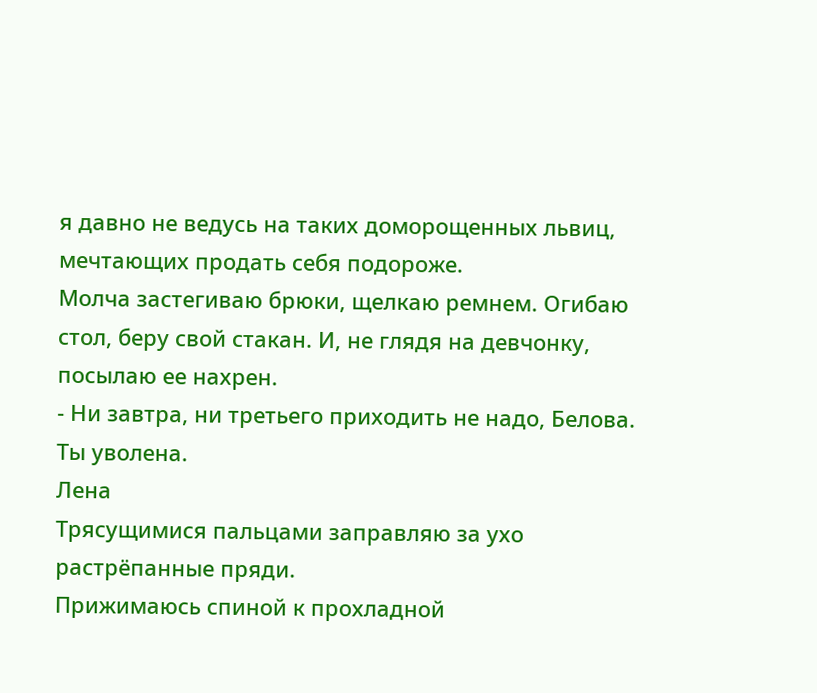я давно не ведусь на таких доморощенных львиц, мечтающих продать себя подороже.
Молча застегиваю брюки, щелкаю ремнем. Огибаю стол, беру свой стакан. И, не глядя на девчонку, посылаю ее нахрен.
- Ни завтра, ни третьего приходить не надо, Белова. Ты уволена.
Лена
Трясущимися пальцами заправляю за ухо растрёпанные пряди.
Прижимаюсь спиной к прохладной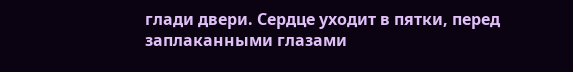глади двери. Сердце уходит в пятки, перед заплаканными глазами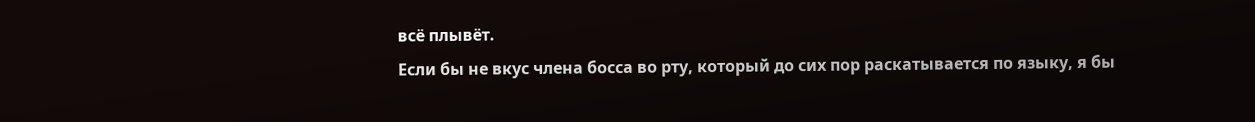всё плывёт.
Если бы не вкус члена босса во рту, который до сих пор раскатывается по языку, я бы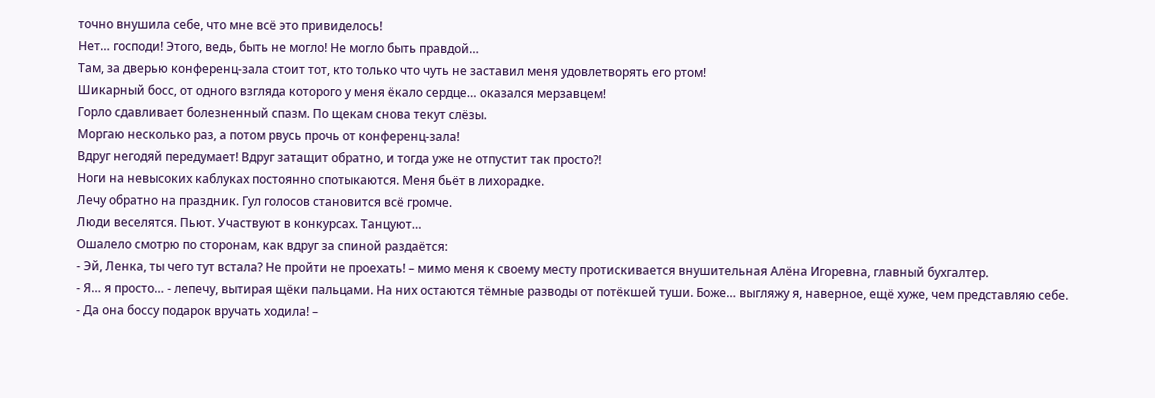точно внушила себе, что мне всё это привиделось!
Нет… господи! Этого, ведь, быть не могло! Не могло быть правдой…
Там, за дверью конференц-зала стоит тот, кто только что чуть не заставил меня удовлетворять его ртом!
Шикарный босс, от одного взгляда которого у меня ёкало сердце… оказался мерзавцем!
Горло сдавливает болезненный спазм. По щекам снова текут слёзы.
Моргаю несколько раз, а потом рвусь прочь от конференц-зала!
Вдруг негодяй передумает! Вдруг затащит обратно, и тогда уже не отпустит так просто?!
Ноги на невысоких каблуках постоянно спотыкаются. Меня бьёт в лихорадке.
Лечу обратно на праздник. Гул голосов становится всё громче.
Люди веселятся. Пьют. Участвуют в конкурсах. Танцуют…
Ошалело смотрю по сторонам, как вдруг за спиной раздаётся:
- Эй, Ленка, ты чего тут встала? Не пройти не проехать! – мимо меня к своему месту протискивается внушительная Алёна Игоревна, главный бухгалтер.
- Я… я просто… - лепечу, вытирая щёки пальцами. На них остаются тёмные разводы от потёкшей туши. Боже… выгляжу я, наверное, ещё хуже, чем представляю себе.
- Да она боссу подарок вручать ходила! –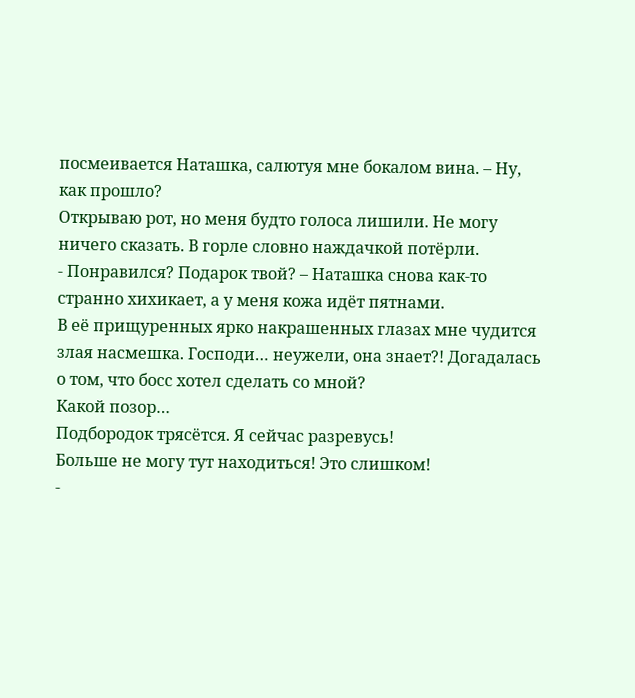посмеивается Наташка, салютуя мне бокалом вина. – Ну, как прошло?
Открываю рот, но меня будто голоса лишили. Не могу ничего сказать. В горле словно наждачкой потёрли.
- Понравился? Подарок твой? – Наташка снова как-то странно хихикает, а у меня кожа идёт пятнами.
В её прищуренных ярко накрашенных глазах мне чудится злая насмешка. Господи… неужели, она знает?! Догадалась о том, что босс хотел сделать со мной?
Какой позор…
Подбородок трясётся. Я сейчас разревусь!
Больше не могу тут находиться! Это слишком!
-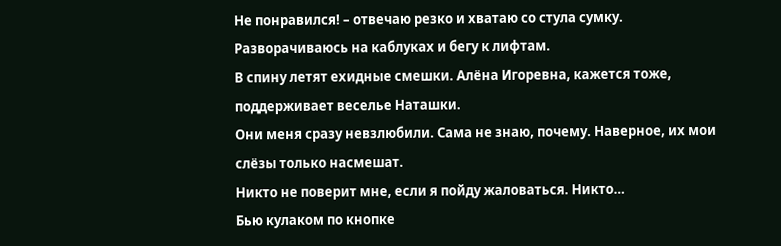Не понравился! – отвечаю резко и хватаю со стула сумку.
Разворачиваюсь на каблуках и бегу к лифтам.
В спину летят ехидные смешки. Алёна Игоревна, кажется тоже, поддерживает веселье Наташки.
Они меня сразу невзлюбили. Сама не знаю, почему. Наверное, их мои слёзы только насмешат.
Никто не поверит мне, если я пойду жаловаться. Никто…
Бью кулаком по кнопке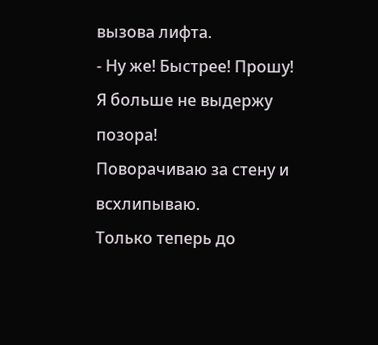вызова лифта.
- Ну же! Быстрее! Прошу!
Я больше не выдержу позора!
Поворачиваю за стену и всхлипываю.
Только теперь до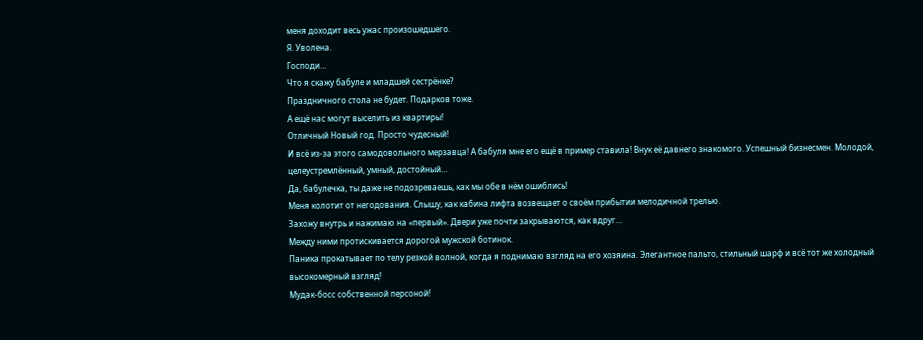меня доходит весь ужас произошедшего.
Я. Уволена.
Господи…
Что я скажу бабуле и младшей сестрёнке?
Праздничного стола не будет. Подарков тоже.
А ещё нас могут выселить из квартиры!
Отличный Новый год. Просто чудесный!
И всё из-за этого самодовольного мерзавца! А бабуля мне его ещё в пример ставила! Внук её давнего знакомого. Успешный бизнесмен. Молодой, целеустремлённый, умный, достойный…
Да, бабулечка, ты даже не подозреваешь, как мы обе в нём ошиблись!
Меня колотит от негодования. Слышу, как кабина лифта возвещает о своём прибытии мелодичной трелью.
Захожу внутрь и нажимаю на «первый». Двери уже почти закрываются, как вдруг…
Между ними протискивается дорогой мужской ботинок.
Паника прокатывает по телу резкой волной, когда я поднимаю взгляд на его хозяина. Элегантное пальто, стильный шарф и всё тот же холодный высокомерный взгляд!
Мудак-босс собственной персоной!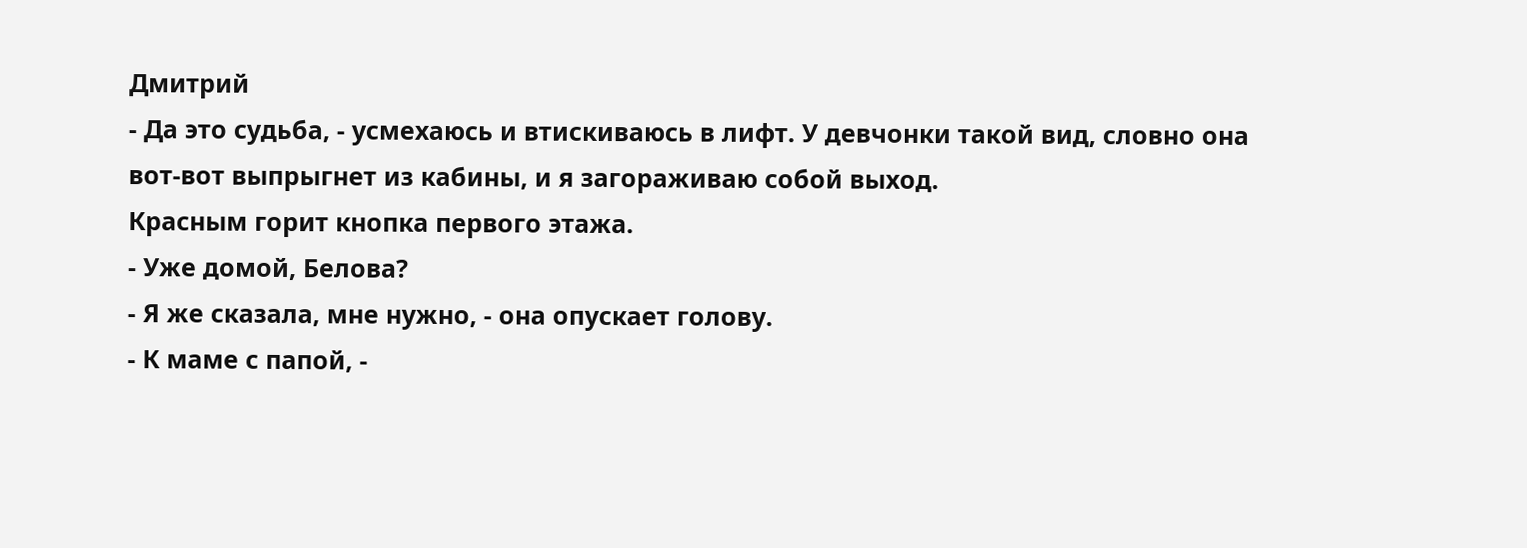Дмитрий
- Да это судьба, - усмехаюсь и втискиваюсь в лифт. У девчонки такой вид, словно она вот-вот выпрыгнет из кабины, и я загораживаю собой выход.
Красным горит кнопка первого этажа.
- Уже домой, Белова?
- Я же сказала, мне нужно, - она опускает голову.
- К маме с папой, -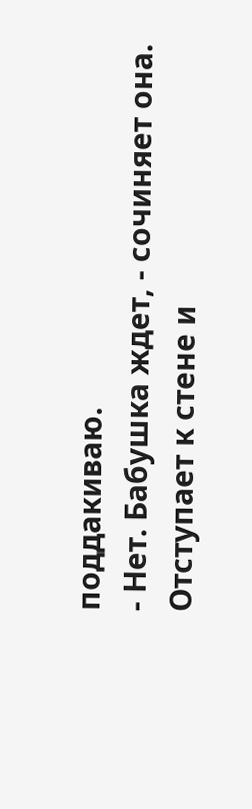поддакиваю.
- Нет. Бабушка ждет, - сочиняет она. Отступает к стене и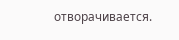отворачивается.